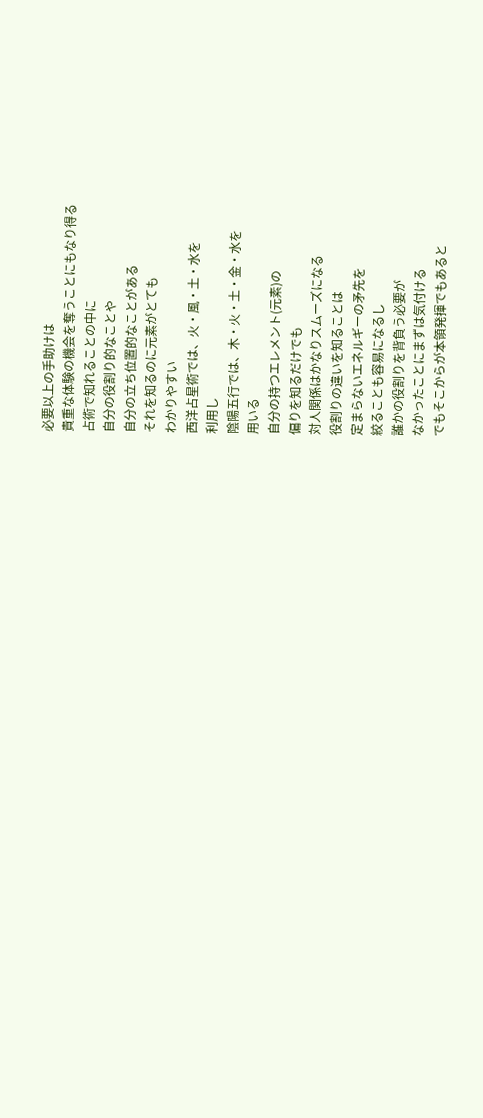必要以上の手助けは
貴重な体験の機会を奪うことにもなり得る
占術で知れることの中に
自分の役割り的なことや
自分の立ち位置的なことがある
それを知るのに元素がとても
わかりやすい
西洋占星術では、火・風・土・水を
利用し
陰陽五行では、木・火・土・金・水を
用いる
自分の持つエレメント(元素)の
偏りを知るだけでも
対人関係はかなりスムーズになる
役割りの違いを知ることは
定まらないエネルギーの矛先を
絞ることも容易になるし
誰かの役割りを背負う必要が
なかったことにまずは気付ける
でもそこからが本領発揮でもあると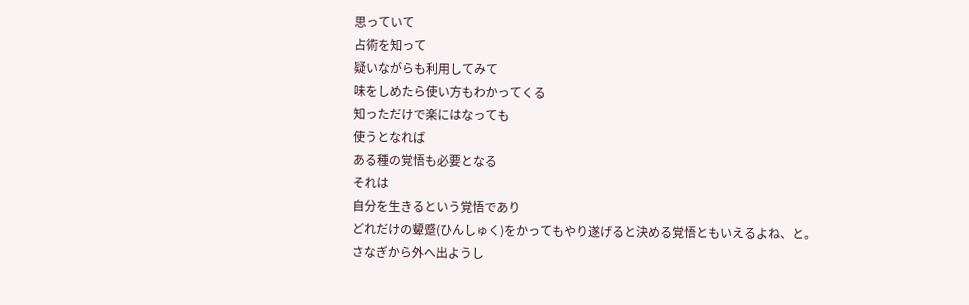思っていて
占術を知って
疑いながらも利用してみて
味をしめたら使い方もわかってくる
知っただけで楽にはなっても
使うとなれば
ある種の覚悟も必要となる
それは
自分を生きるという覚悟であり
どれだけの顰蹙(ひんしゅく)をかってもやり遂げると決める覚悟ともいえるよね、と。
さなぎから外へ出ようし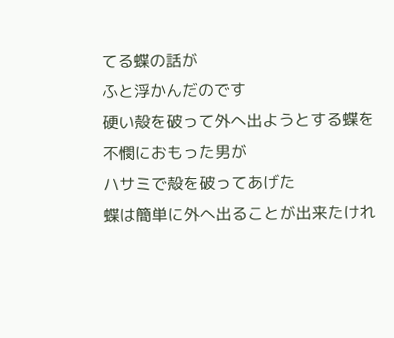てる蝶の話が
ふと浮かんだのです
硬い殻を破って外へ出ようとする蝶を
不憫におもった男が
ハサミで殻を破ってあげた
蝶は簡単に外へ出ることが出来たけれ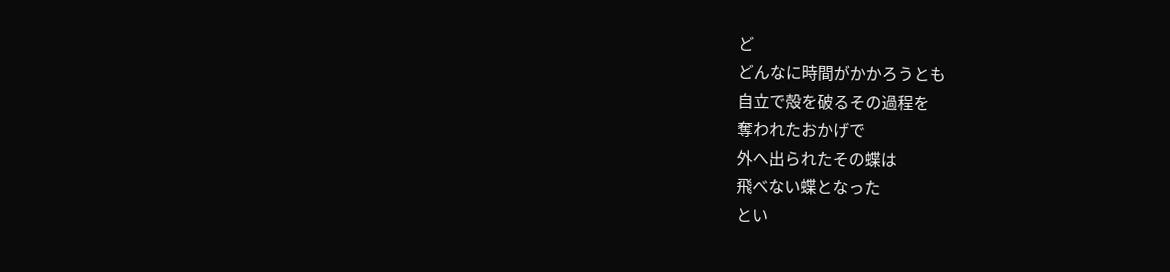ど
どんなに時間がかかろうとも
自立で殻を破るその過程を
奪われたおかげで
外へ出られたその蝶は
飛べない蝶となった
とい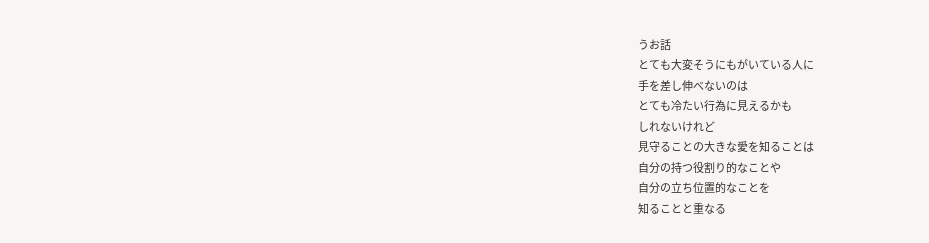うお話
とても大変そうにもがいている人に
手を差し伸べないのは
とても冷たい行為に見えるかも
しれないけれど
見守ることの大きな愛を知ることは
自分の持つ役割り的なことや
自分の立ち位置的なことを
知ることと重なる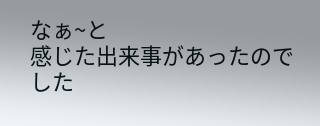なぁ~と
感じた出来事があったのでした